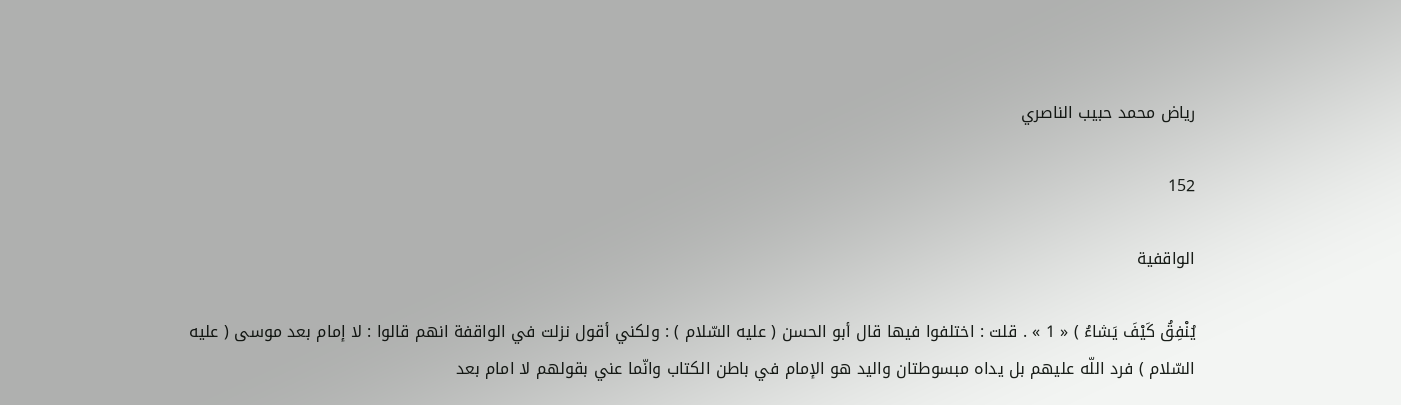رياض محمد حبيب الناصري

152

الواقفية

يُنْفِقُ كَيْفَ يَشاءُ ) « 1 » . قلت : اختلفوا فيها قال أبو الحسن ( عليه السّلام ) : ولكني أقول نزلت في الواقفة انهم قالوا : لا إمام بعد موسى ( عليه السّلام ) فرد اللّه عليهم بل يداه مبسوطتان واليد هو الإمام في باطن الكتاب وانّما عني بقولهم لا امام بعد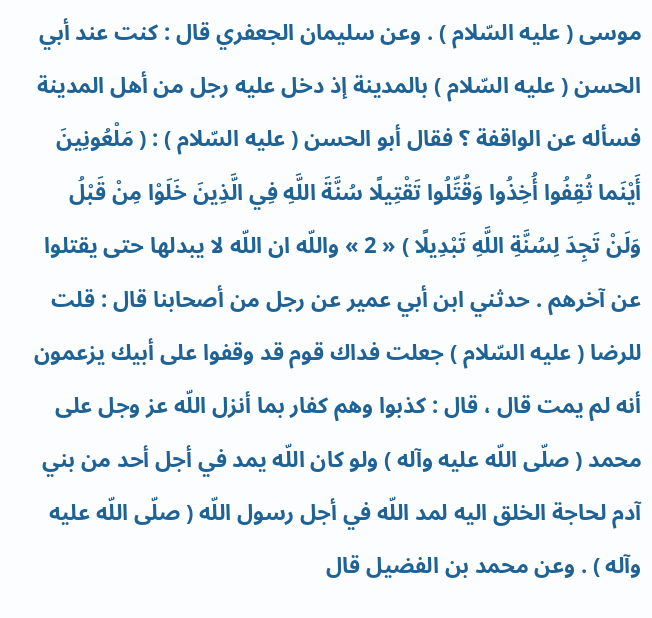موسى ( عليه السّلام ) . وعن سليمان الجعفري قال : كنت عند أبي الحسن ( عليه السّلام ) بالمدينة إذ دخل عليه رجل من أهل المدينة فسأله عن الواقفة ؟ فقال أبو الحسن ( عليه السّلام ) : ( مَلْعُونِينَ أَيْنَما ثُقِفُوا أُخِذُوا وَقُتِّلُوا تَقْتِيلًا سُنَّةَ اللَّهِ فِي الَّذِينَ خَلَوْا مِنْ قَبْلُ وَلَنْ تَجِدَ لِسُنَّةِ اللَّهِ تَبْدِيلًا ) « 2 » واللّه ان اللّه لا يبدلها حتى يقتلوا عن آخرهم . حدثني ابن أبي عمير عن رجل من أصحابنا قال : قلت للرضا ( عليه السّلام ) جعلت فداك قوم قد وقفوا على أبيك يزعمون أنه لم يمت قال ، قال : كذبوا وهم كفار بما أنزل اللّه عز وجل على محمد ( صلّى اللّه عليه وآله ) ولو كان اللّه يمد في أجل أحد من بني آدم لحاجة الخلق اليه لمد اللّه في أجل رسول اللّه ( صلّى اللّه عليه وآله ) . وعن محمد بن الفضيل قال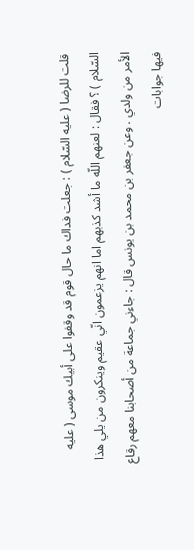قلت للرضا ( عليه السّلام ) : جعلت فداك ما حال قوم قد وقفوا على أبيك موسى ( عليه السّلام ) ؟ فقال : لعنهم اللّه ما أشد كذبهم اما انهم يزعمون انّي عقيم وينكرون من يلي هذا الأمر من ولدي . وعن جعفر بن محمد بن يونس قال : جاءني جماعة من أصحابنا معهم رقاع فيها جوابات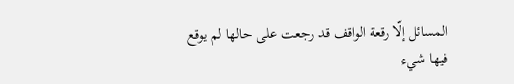المسائل إلّا رقعة الواقف قد رجعت على حالها لم يوقع فيها شيء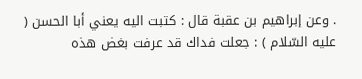. وعن إبراهيم بن عقبة قال : كتبت اليه يعني أبا الحسن ( عليه السّلام ) : جعلت فداك قد عرفت بغض هذه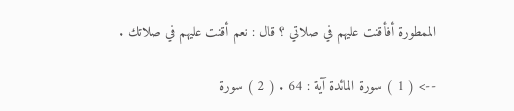الممطورة أفأقنت عليهم في صلاتي ؟ قال : نعم أقنت عليهم في صلاتك .

--> ( 1 ) سورة المائدة آية : 64 . ( 2 ) سورة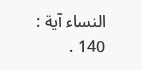النساء آية : 140 .